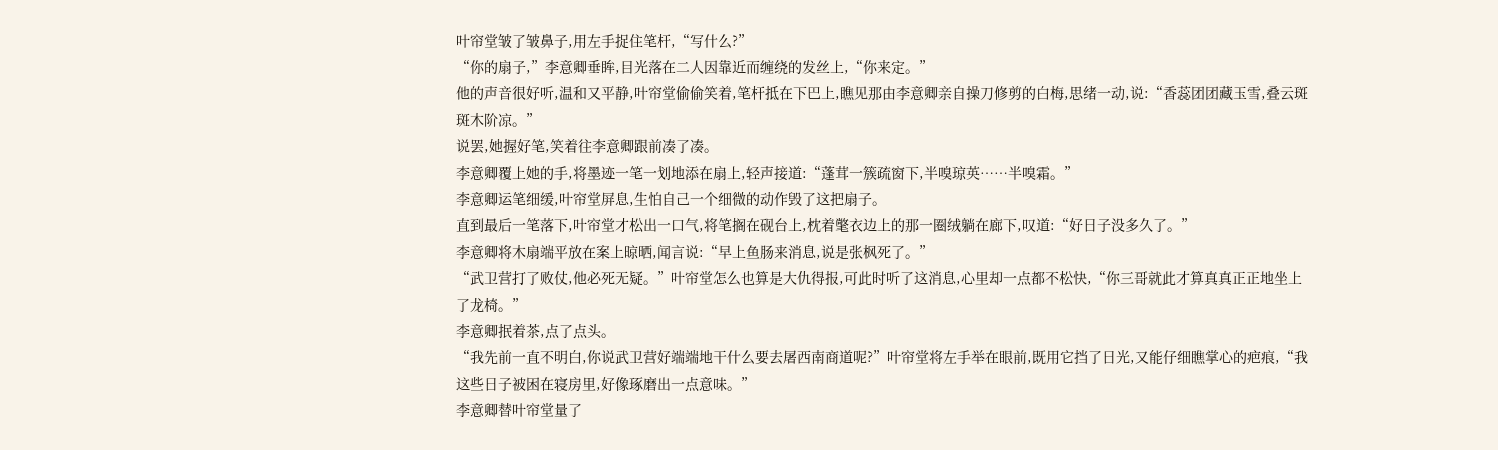叶帘堂皱了皱鼻子,用左手捉住笔杆,“写什么?”
“你的扇子,”李意卿垂眸,目光落在二人因靠近而缠绕的发丝上,“你来定。”
他的声音很好听,温和又平静,叶帘堂偷偷笑着,笔杆抵在下巴上,瞧见那由李意卿亲自操刀修剪的白梅,思绪一动,说:“香蕊团团藏玉雪,叠云斑斑木阶凉。”
说罢,她握好笔,笑着往李意卿跟前凑了凑。
李意卿覆上她的手,将墨迹一笔一划地添在扇上,轻声接道:“蓬茸一簇疏窗下,半嗅琼英……半嗅霜。”
李意卿运笔细缓,叶帘堂屏息,生怕自己一个细微的动作毁了这把扇子。
直到最后一笔落下,叶帘堂才松出一口气,将笔搁在砚台上,枕着氅衣边上的那一圈绒躺在廊下,叹道:“好日子没多久了。”
李意卿将木扇端平放在案上晾晒,闻言说:“早上鱼肠来消息,说是张枫死了。”
“武卫营打了败仗,他必死无疑。”叶帘堂怎么也算是大仇得报,可此时听了这消息,心里却一点都不松快,“你三哥就此才算真真正正地坐上了龙椅。”
李意卿抿着茶,点了点头。
“我先前一直不明白,你说武卫营好端端地干什么要去屠西南商道呢?”叶帘堂将左手举在眼前,既用它挡了日光,又能仔细瞧掌心的疤痕,“我这些日子被困在寝房里,好像琢磨出一点意味。”
李意卿替叶帘堂量了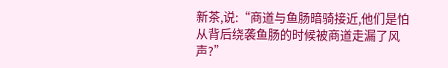新茶,说:“商道与鱼肠暗骑接近,他们是怕从背后绕袭鱼肠的时候被商道走漏了风声?”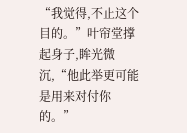“我觉得,不止这个目的。”叶帘堂撑起身子,眸光微沉,“他此举更可能是用来对付你的。”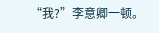“我?”李意卿一顿。